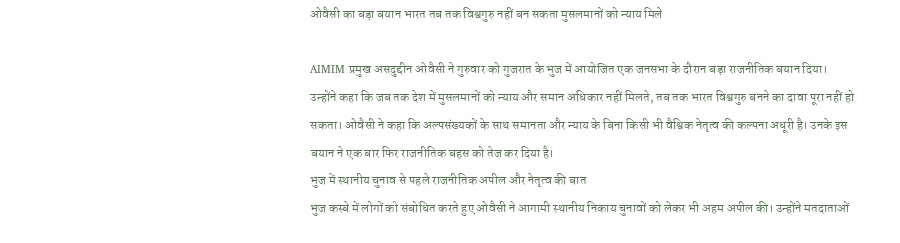ओवैसी का बड़ा बयान भारत तब तक विश्वगुरु नहीं बन सकता मुसलमानों को न्याय मिले

AIMIM प्रमुख असदुद्दीन ओवैसी ने गुरुवार को गुजरात के भुज में आयोजित एक जनसभा के दौरान बड़ा राजनीतिक बयान दिया। उन्होंने कहा कि जब तक देश में मुसलमानों को न्याय और समान अधिकार नहीं मिलते, तब तक भारत विश्वगुरु बनने का दावा पूरा नहीं हो सकता। ओवैसी ने कहा कि अल्पसंख्यकों के साथ समानता और न्याय के बिना किसी भी वैश्विक नेतृत्व की कल्पना अधूरी है। उनके इस बयान ने एक बार फिर राजनीतिक बहस को तेज कर दिया है।
भुज में स्थानीय चुनाव से पहले राजनीतिक अपील और नेतृत्व की बात
भुज कस्बे में लोगों को संबोधित करते हुए ओवैसी ने आगामी स्थानीय निकाय चुनावों को लेकर भी अहम अपील की। उन्होंने मतदाताओं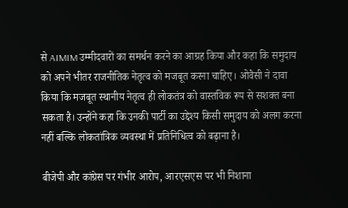से AIMIM उम्मीदवारों का समर्थन करने का आग्रह किया और कहा कि समुदाय को अपने भीतर राजनीतिक नेतृत्व को मजबूत करना चाहिए। ओवैसी ने दावा किया कि मजबूत स्थानीय नेतृत्व ही लोकतंत्र को वास्तविक रूप से सशक्त बना सकता है। उन्होंने कहा कि उनकी पार्टी का उद्देश्य किसी समुदाय को अलग करना नहीं बल्कि लोकतांत्रिक व्यवस्था में प्रतिनिधित्व को बढ़ाना है।

बीजेपी और कांग्रेस पर गंभीर आरोप, आरएसएस पर भी निशाना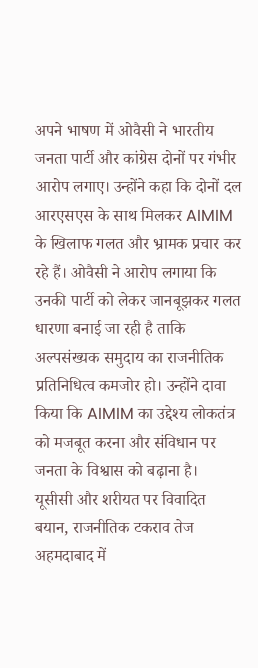अपने भाषण में ओवैसी ने भारतीय जनता पार्टी और कांग्रेस दोनों पर गंभीर आरोप लगाए। उन्होंने कहा कि दोनों दल आरएसएस के साथ मिलकर AIMIM के खिलाफ गलत और भ्रामक प्रचार कर रहे हैं। ओवैसी ने आरोप लगाया कि उनकी पार्टी को लेकर जानबूझकर गलत धारणा बनाई जा रही है ताकि अल्पसंख्यक समुदाय का राजनीतिक प्रतिनिधित्व कमजोर हो। उन्होंने दावा किया कि AIMIM का उद्देश्य लोकतंत्र को मजबूत करना और संविधान पर जनता के विश्वास को बढ़ाना है।
यूसीसी और शरीयत पर विवादित बयान, राजनीतिक टकराव तेज
अहमदाबाद में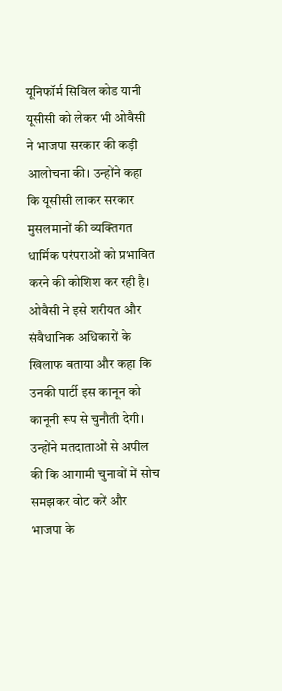यूनिफॉर्म सिविल कोड यानी यूसीसी को लेकर भी ओवैसी ने भाजपा सरकार की कड़ी आलोचना की। उन्होंने कहा कि यूसीसी लाकर सरकार मुसलमानों की व्यक्तिगत धार्मिक परंपराओं को प्रभावित करने की कोशिश कर रही है। ओवैसी ने इसे शरीयत और संवैधानिक अधिकारों के खिलाफ बताया और कहा कि उनकी पार्टी इस कानून को कानूनी रूप से चुनौती देगी। उन्होंने मतदाताओं से अपील की कि आगामी चुनावों में सोच समझकर वोट करें और भाजपा के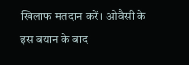खिलाफ मतदान करें। ओवैसी के इस बयान के बाद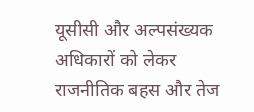यूसीसी और अल्पसंख्यक अधिकारों को लेकर राजनीतिक बहस और तेज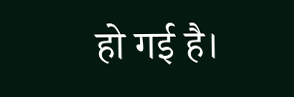हो गई है।